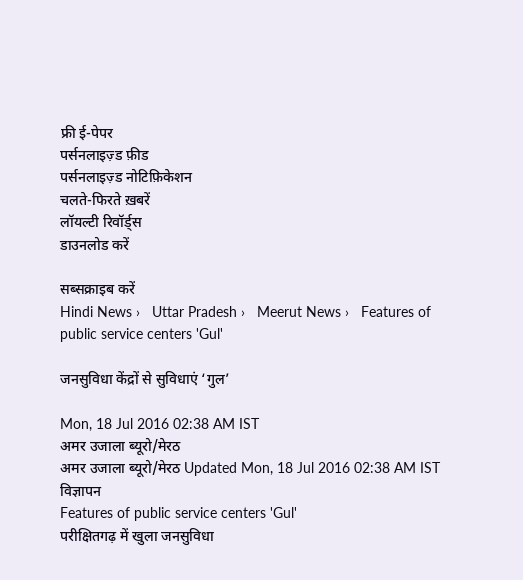फ्री ई-पेपर
पर्सनलाइज़्ड फ़ीड
पर्सनलाइज़्ड नोटिफ़िकेशन
चलते-फिरते ख़बरें
लॉयल्टी रिवॉर्ड्स
डाउनलोड करें

सब्सक्राइब करें
Hindi News ›   Uttar Pradesh ›   Meerut News ›   Features of public service centers 'Gul'

जनसुविधा केंद्रों से सुविधाएं ‘गुल’

Mon, 18 Jul 2016 02:38 AM IST
अमर उजाला ब्यूरो/मेरठ
अमर उजाला ब्यूरो/मेरठ Updated Mon, 18 Jul 2016 02:38 AM IST
विज्ञापन
Features of public service centers 'Gul'
परीक्षितगढ़ में खुला जनसुविधा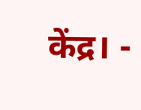केंद्र। -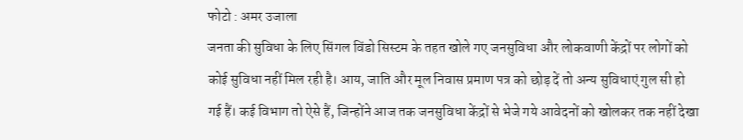फोटो : अमर उजाला
जनता की सुविधा के लिए सिंगल विंडो सिस्टम के तहत खोले गए जनसुविधा और लोकवाणी केंद्रों पर लोगों को कोई सुविधा नहीं मिल रही है। आय, जाति और मूल निवास प्रमाण पत्र को छोड़ दें तो अन्य सुविधाएं गुल सी हो गई हैं। कई विभाग तो ऐसे हैं, जिन्होंने आज तक जनसुविधा केंद्रों से भेजे गये आवेदनों को खोलकर तक नहीं देखा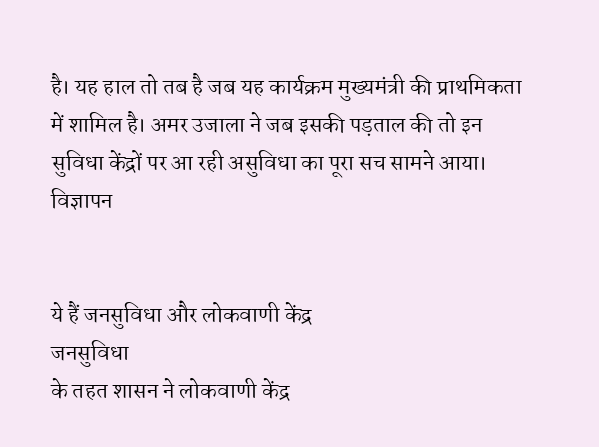है। यह हाल तो तब है जब यह कार्यक्रम मुख्यमंत्री की प्राथमिकता में शामिल है। अमर उजाला ने जब इसकी पड़ताल की तो इन सुविधा केंद्रों पर आ रही असुविधा का पूरा सच सामने आया।
विज्ञापन


ये हैं जनसुविधा और लोकवाणी केंद्र
जनसुविधा
के तहत शासन ने लोकवाणी केंद्र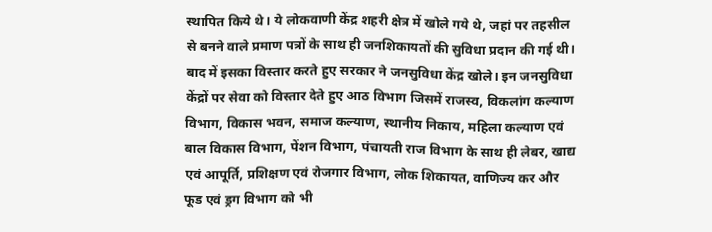स्थापित किये थे। ये लोकवाणी केंद्र शहरी क्षेत्र में खोले गये थे, जहां पर तहसील से बनने वाले प्रमाण पत्रों के साथ ही जनशिकायतों की सुविधा प्रदान की गई थी। बाद में इसका विस्तार करते हुए सरकार ने जनसुविधा केंद्र खोले। इन जनसुविधा केंद्रों पर सेवा को विस्तार देते हुए आठ विभाग जिसमें राजस्व, विकलांग कल्याण विभाग, विकास भवन, समाज कल्याण, स्थानीय निकाय, महिला कल्याण एवं बाल विकास विभाग, पेंशन विभाग, पंचायती राज विभाग के साथ ही लेबर, खाद्य एवं आपूर्ति, प्रशिक्षण एवं रोजगार विभाग, लोक शिकायत, वाणिज्य कर और फूड एवं ड्रग विभाग को भी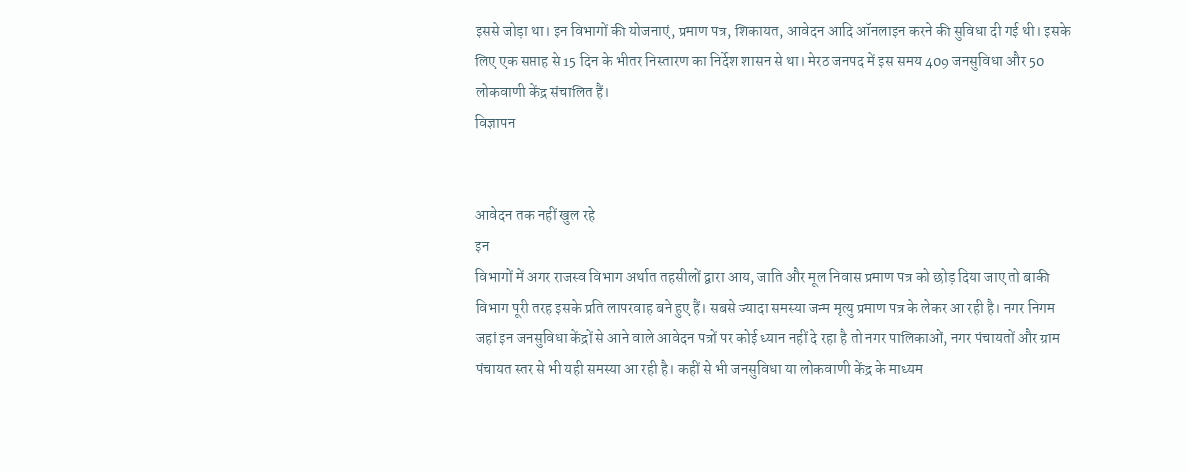इससे जोड़ा था। इन विभागों की योजनाएं, प्रमाण पत्र, शिकायत, आवेदन आदि ऑनलाइन करने की सुविधा दी गई थी। इसके लिए एक सप्ताह से 15 दिन के भीतर निस्तारण का निर्देश शासन से था। मेरठ जनपद में इस समय 409 जनसुविधा और 50 लोकवाणी केंद्र संचालित हैं।
विज्ञापन


आवेदन तक नहीं खुल रहे
इन
विभागों में अगर राजस्व विभाग अर्थात तहसीलों द्वारा आय, जाति और मूल निवास प्रमाण पत्र को छोड़ दिया जाए तो बाकी विभाग पूरी तरह इसके प्रति लापरवाह बने हुए हैं। सबसे ज्यादा समस्या जन्म मृत्यु प्रमाण पत्र के लेकर आ रही है। नगर निगम जहां इन जनसुविधा केंद्रों से आने वाले आवेदन पत्रों पर कोई ध्यान नहीं दे रहा है तो नगर पालिकाओं, नगर पंचायतों और ग्राम पंचायत स्तर से भी यही समस्या आ रही है। कहीं से भी जनसुविधा या लोकवाणी केंद्र के माध्यम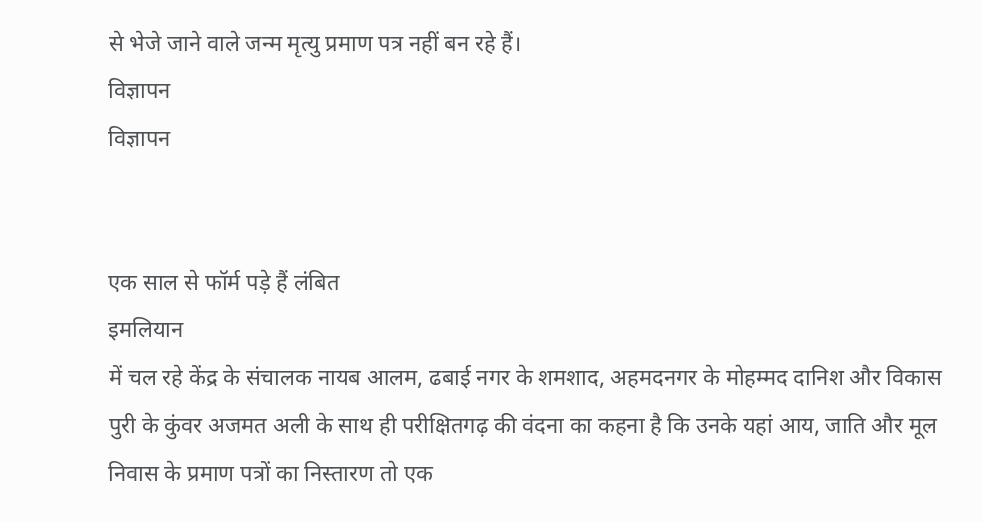से भेजे जाने वाले जन्म मृत्यु प्रमाण पत्र नहीं बन रहे हैं।
विज्ञापन
विज्ञापन


एक साल से फॉर्म पड़े हैं लंबित
इमलियान
में चल रहे केंद्र के संचालक नायब आलम, ढबाई नगर के शमशाद, अहमदनगर के मोहम्मद दानिश और विकास पुरी के कुंवर अजमत अली के साथ ही परीक्षितगढ़ की वंदना का कहना है कि उनके यहां आय, जाति और मूल निवास के प्रमाण पत्रों का निस्तारण तो एक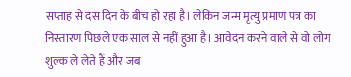सप्ताह से दस दिन के बीच हो रहा है। लेकिन जन्म मृत्यु प्रमाण पत्र का निस्तारण पिछले एक साल से नहीं हुआ है। आवेदन करने वाले से वो लोग शुल्क ले लेते हैं और जब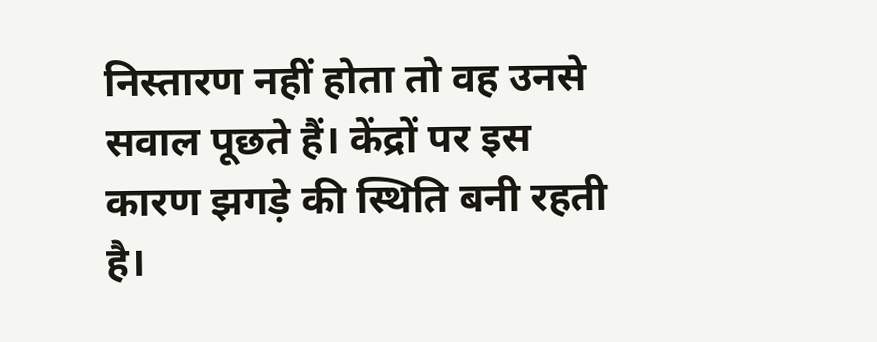निस्तारण नहीं होता तो वह उनसे सवाल पूछते हैं। केंद्रों पर इस कारण झगड़े की स्थिति बनी रहती है।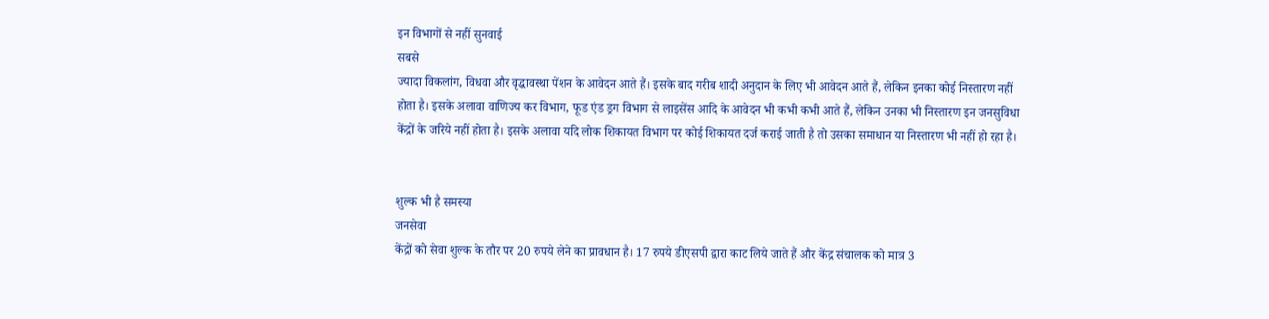इन विभागों से नहीं सुनवाई
सबसे
ज्यादा विकलांग, विधवा और वृद्धावस्था पेंशन के आवेदन आते हैं। इसके बाद गरीब शादी अनुदान के लिए भी आवेदन आते हैं, लेकिन इनका कोई निस्तारण नहीं होता है। इसके अलावा वाणिज्य कर विभाग, फूड एंड ड्रग विभाग से लाइसेंस आदि के आवेदन भी कभी कभी आते हैं, लेकिन उनका भी निस्तारण इन जनसुविधा केंद्रों के जरिये नहीं होता है। इसके अलावा यदि लोक शिकायत विभाग पर कोई शिकायत दर्ज कराई जाती है तो उसका समाधान या निस्तारण भी नहीं हो रहा है।


शुल्क भी है समस्या
जनसेवा
केंद्रों को सेवा शुल्क के तौर पर 20 रुपये लेने का प्रावधान है। 17 रुपये डीएसपी द्वारा काट लिये जाते हैं और केंद्र संचालक को मात्र 3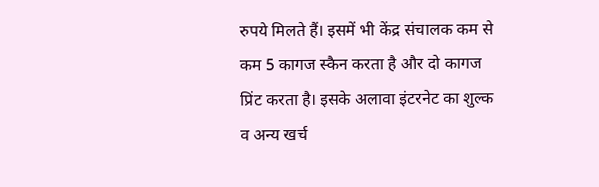रुपये मिलते हैं। इसमें भी केंद्र संचालक कम से कम 5 कागज स्कैन करता है और दो कागज प्रिंट करता है। इसके अलावा इंटरनेट का शुल्क व अन्य खर्च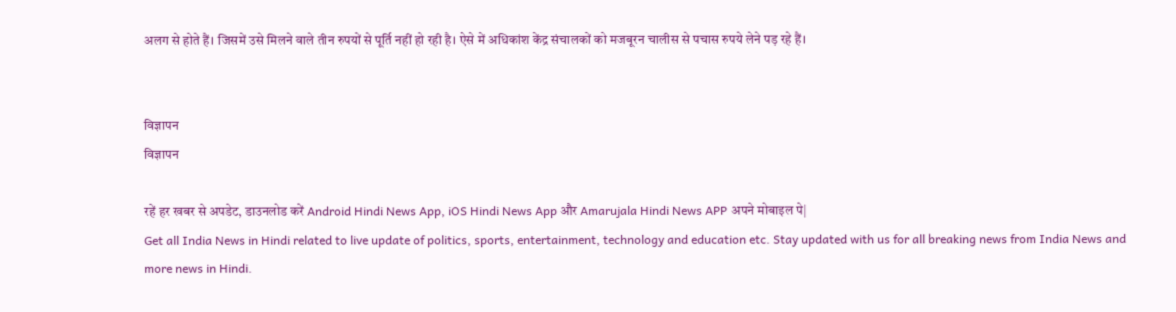अलग से होते हैं। जिसमें उसे मिलने वाले तीन रुपयों से पूर्ति नहीं हो रही है। ऐसे में अधिकांश केंद्र संचालकों को मजबूरन चालीस से पचास रुपये लेने पड़ रहे हैं।


विज्ञापन
विज्ञापन

रहें हर खबर से अपडेट, डाउनलोड करें Android Hindi News App, iOS Hindi News App और Amarujala Hindi News APP अपने मोबाइल पे|
Get all India News in Hindi related to live update of politics, sports, entertainment, technology and education etc. Stay updated with us for all breaking news from India News and more news in Hindi.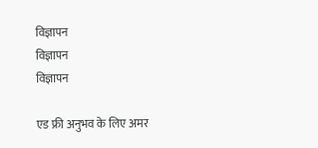विज्ञापन
विज्ञापन
विज्ञापन

एड फ्री अनुभव के लिए अमर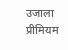उजाला प्रीमियम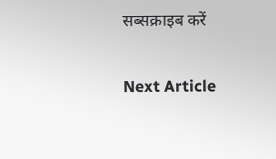सब्सक्राइब करें

Next Article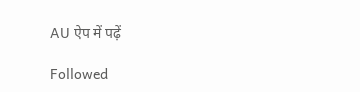AU ऐप में पढ़ें

Followed